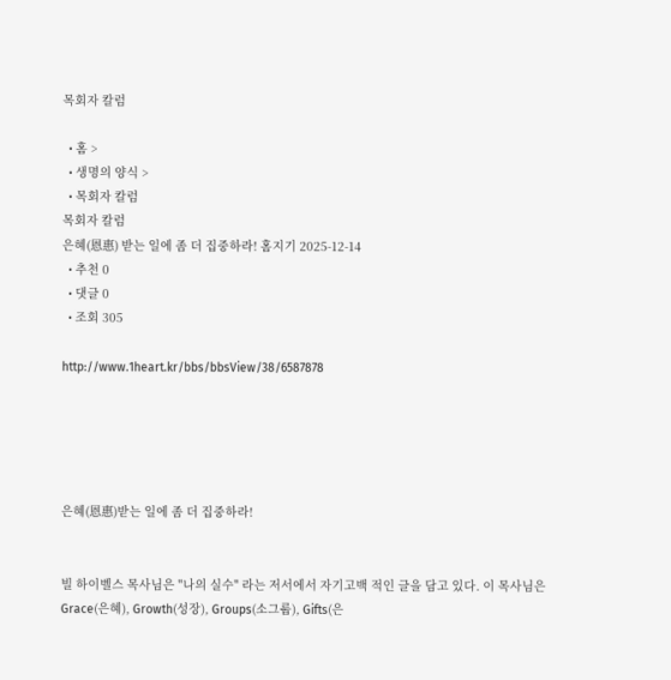목회자 칼럼

  • 홈 >
  • 생명의 양식 >
  • 목회자 칼럼
목회자 칼럼
은혜(恩惠) 받는 일에 좀 더 집중하라! 홈지기 2025-12-14
  • 추천 0
  • 댓글 0
  • 조회 305

http://www.1heart.kr/bbs/bbsView/38/6587878





은혜(恩惠)받는 일에 좀 더 집중하라!


빌 하이벨스 목사님은 "나의 실수" 라는 저서에서 자기고백 적인 글을 담고 있다. 이 목사님은 Grace(은혜), Growth(성장), Groups(소그룹), Gifts(은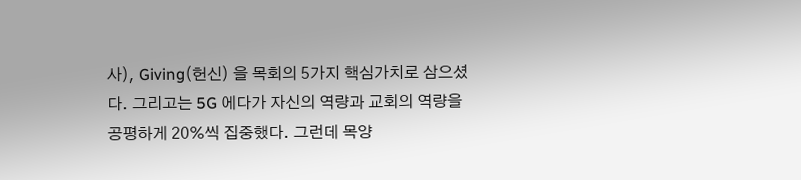사), Giving(헌신) 을 목회의 5가지 핵심가치로 삼으셨다. 그리고는 5G 에다가 자신의 역량과 교회의 역량을 공평하게 20%씩 집중했다. 그런데 목양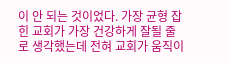이 안 되는 것이었다. 가장 균형 잡힌 교회가 가장 건강하게 잘될 줄로 생각했는데 전혀 교회가 움직이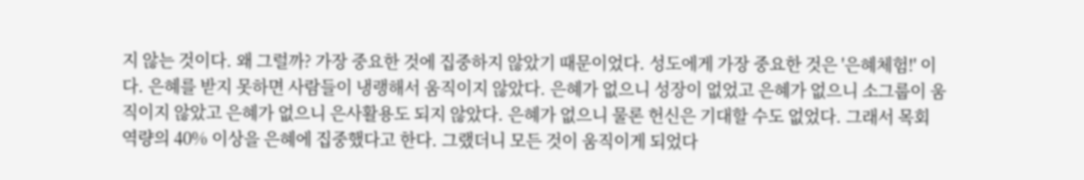지 않는 것이다. 왜 그럴까? 가장 중요한 것에 집중하지 않았기 때문이었다. 성도에게 가장 중요한 것은 '은혜체험!' 이다. 은혜를 받지 못하면 사람들이 냉랭해서 움직이지 않았다. 은혜가 없으니 성장이 없었고 은혜가 없으니 소그룹이 움직이지 않았고 은혜가 없으니 은사활용도 되지 않았다. 은혜가 없으니 물론 헌신은 기대할 수도 없었다. 그래서 목회 역량의 40% 이상을 은혜에 집중했다고 한다. 그랬더니 모든 것이 움직이게 되었다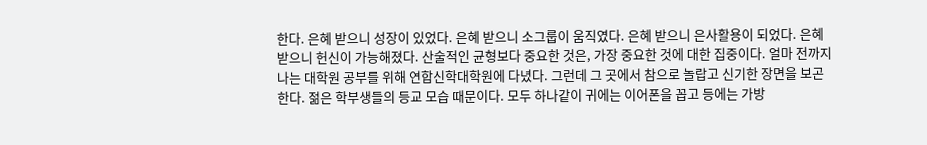한다. 은혜 받으니 성장이 있었다. 은혜 받으니 소그룹이 움직였다. 은혜 받으니 은사활용이 되었다. 은혜 받으니 헌신이 가능해졌다. 산술적인 균형보다 중요한 것은, 가장 중요한 것에 대한 집중이다. 얼마 전까지 나는 대학원 공부를 위해 연합신학대학원에 다녔다. 그런데 그 곳에서 참으로 놀랍고 신기한 장면을 보곤 한다. 젊은 학부생들의 등교 모습 때문이다. 모두 하나같이 귀에는 이어폰을 꼽고 등에는 가방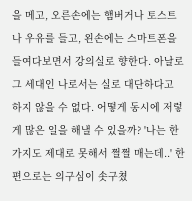을 메고, 오른손에는 햄버거나 토스트나 우유를 들고, 왼손에는 스마트폰을 들여다보면서 강의실로 향한다. 아날로그 세대인 나로서는 실로 대단하다고 하지 않을 수 없다. 어떻게 동시에 저렇게 많은 일을 해낼 수 있을까? '나는 한 가지도 제대로 못해서 쩔쩔 매는데..' 한편으로는 의구심이 솟구쳤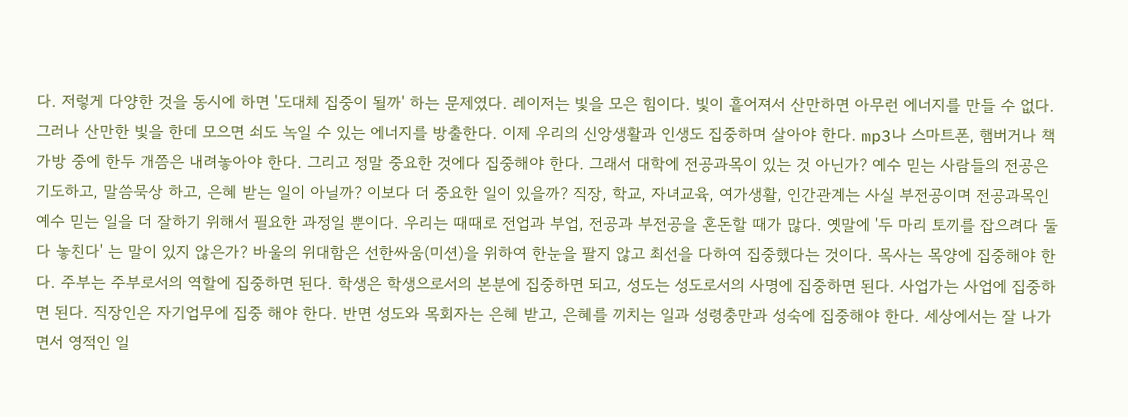다. 저렇게 다양한 것을 동시에 하면 '도대체 집중이 될까' 하는 문제였다. 레이저는 빛을 모은 힘이다. 빛이 흩어져서 산만하면 아무런 에너지를 만들 수 없다. 그러나 산만한 빛을 한데 모으면 쇠도 녹일 수 있는 에너지를 방출한다. 이제 우리의 신앙생활과 인생도 집중하며 살아야 한다. mp3나 스마트폰, 햄버거나 책가방 중에 한두 개쯤은 내려놓아야 한다. 그리고 정말 중요한 것에다 집중해야 한다. 그래서 대학에 전공과목이 있는 것 아닌가? 예수 믿는 사람들의 전공은 기도하고, 말씀묵상 하고, 은혜 받는 일이 아닐까? 이보다 더 중요한 일이 있을까? 직장, 학교, 자녀교육, 여가생활, 인간관계는 사실 부전공이며 전공과목인 예수 믿는 일을 더 잘하기 위해서 필요한 과정일 뿐이다. 우리는 때때로 전업과 부업, 전공과 부전공을 혼돈할 때가 많다. 옛말에 '두 마리 토끼를 잡으려다 둘 다 놓친다' 는 말이 있지 않은가? 바울의 위대함은 선한싸움(미션)을 위하여 한눈을 팔지 않고 최선을 다하여 집중했다는 것이다. 목사는 목양에 집중해야 한다. 주부는 주부로서의 역할에 집중하면 된다. 학생은 학생으로서의 본분에 집중하면 되고, 성도는 성도로서의 사명에 집중하면 된다. 사업가는 사업에 집중하면 된다. 직장인은 자기업무에 집중 해야 한다. 반면 성도와 목회자는 은혜 받고, 은혜를 끼치는 일과 성령충만과 성숙에 집중해야 한다. 세상에서는 잘 나가면서 영적인 일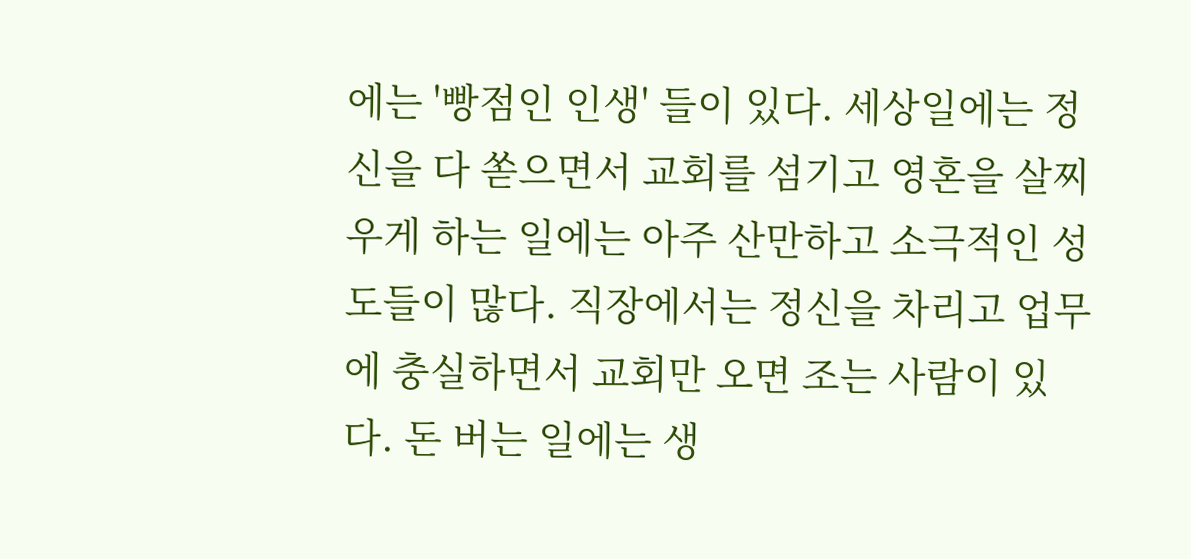에는 '빵점인 인생' 들이 있다. 세상일에는 정신을 다 쏟으면서 교회를 섬기고 영혼을 살찌우게 하는 일에는 아주 산만하고 소극적인 성도들이 많다. 직장에서는 정신을 차리고 업무에 충실하면서 교회만 오면 조는 사람이 있다. 돈 버는 일에는 생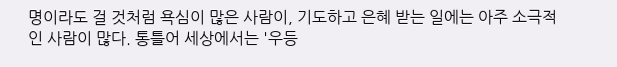명이라도 걸 것처럼 욕심이 많은 사람이, 기도하고 은혜 받는 일에는 아주 소극적인 사람이 많다. 통틀어 세상에서는 '우등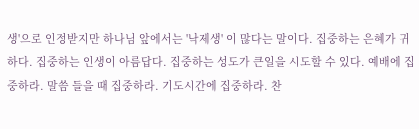생'으로 인정받지만 하나님 앞에서는 '낙제생' 이 많다는 말이다. 집중하는 은혜가 귀하다. 집중하는 인생이 아름답다. 집중하는 성도가 큰일을 시도할 수 있다. 예배에 집중하라. 말씀 들을 때 집중하라. 기도시간에 집중하라. 찬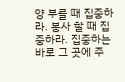양 부를 때 집중하라. 봉사 할 때 집중하라. 집중하는 바로 그 곳에 주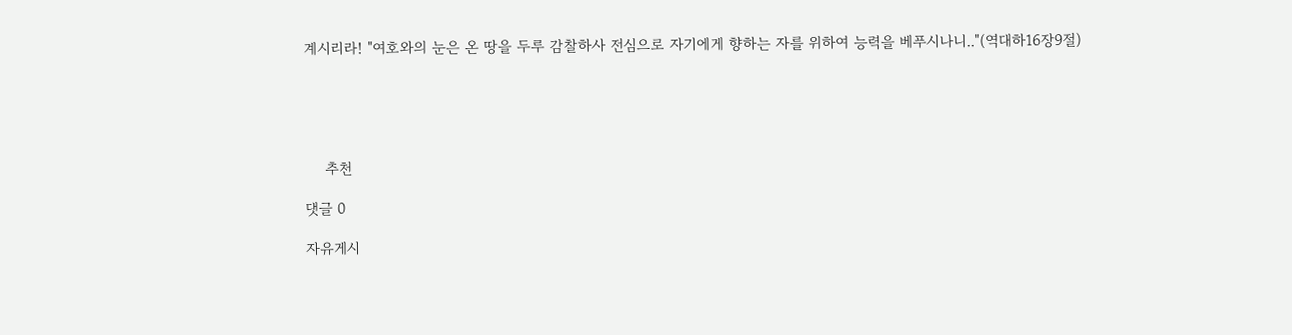계시리라! "여호와의 눈은 온 땅을 두루 감찰하사 전심으로 자기에게 향하는 자를 위하여 능력을 베푸시나니.."(역대하16장9절)





    추천

댓글 0

자유게시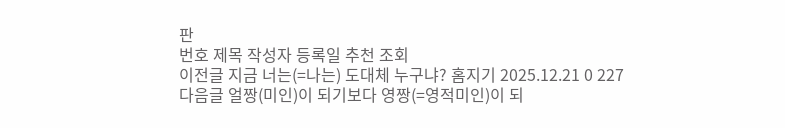판
번호 제목 작성자 등록일 추천 조회
이전글 지금 너는(=나는) 도대체 누구냐? 홈지기 2025.12.21 0 227
다음글 얼짱(미인)이 되기보다 영짱(=영적미인)이 되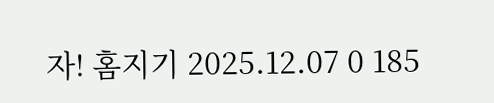자! 홈지기 2025.12.07 0 185